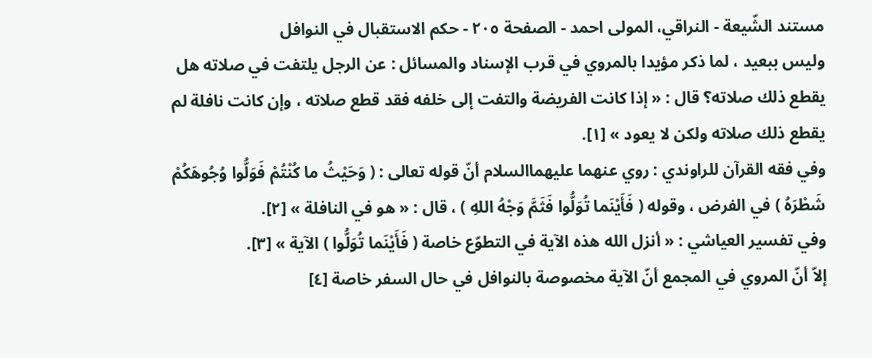مستند الشّيعة - النراقي، المولى احمد - الصفحة ٢٠٥ - حكم الاستقبال في النوافل
وليس ببعيد ، لما ذكر مؤيدا بالمروي في قرب الإسناد والمسائل : عن الرجل يلتفت في صلاته هل يقطع ذلك صلاته؟ قال : « إذا كانت الفريضة والتفت إلى خلفه فقد قطع صلاته ، وإن كانت نافلة لم يقطع ذلك صلاته ولكن لا يعود » [١].
وفي فقه القرآن للراوندي : روي عنهما عليهماالسلام أنّ قوله تعالى : ( وَحَيْثُ ما كُنْتُمْ فَوَلُّوا وُجُوهَكُمْ شَطْرَهُ ) في الفرض ، وقوله ( فَأَيْنَما تُوَلُّوا فَثَمَّ وَجْهُ اللهِ ) ، قال : « هو في النافلة » [٢].
وفي تفسير العياشي : « أنزل الله هذه الآية في التطوّع خاصة ( فَأَيْنَما تُوَلُّوا ) الآية » [٣].
إلاّ أنّ المروي في المجمع أنّ الآية مخصوصة بالنوافل في حال السفر خاصة [٤]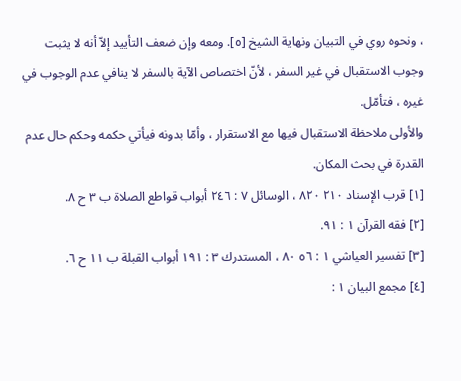، ونحوه روي في التبيان ونهاية الشيخ [٥]. ومعه وإن ضعف التأييد إلاّ أنه لا يثبت وجوب الاستقبال في غير السفر ، لأنّ اختصاص الآية بالسفر لا ينافي عدم الوجوب في غيره ، فتأمّل.
والأولى ملاحظة الاستقبال فيها مع الاستقرار ، وأمّا بدونه فيأتي حكمه وحكم حال عدم القدرة في بحث المكان.
[١] قرب الإسناد ٢١٠ ٨٢٠ ، الوسائل ٧ : ٢٤٦ أبواب قواطع الصلاة ب ٣ ح ٨.
[٢] فقه القرآن ١ : ٩١.
[٣] تفسير العياشي ١ : ٥٦ ٨٠ ، المستدرك ٣ : ١٩١ أبواب القبلة ب ١١ ح ٦.
[٤] مجمع البيان ١ :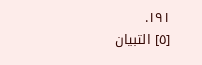١٩١.
[٥] التبيان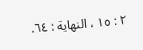٢ : ١٥ ، النهاية : ٦٤.